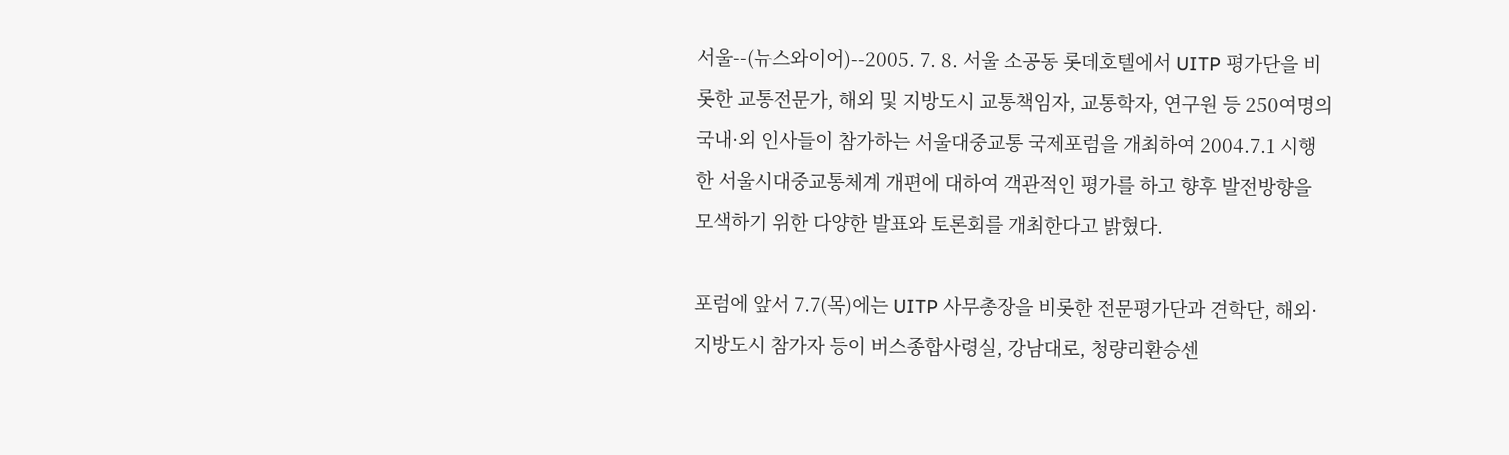서울--(뉴스와이어)--2005. 7. 8. 서울 소공동 롯데호텔에서 UITP 평가단을 비롯한 교통전문가, 해외 및 지방도시 교통책임자, 교통학자, 연구원 등 250여명의 국내·외 인사들이 참가하는 서울대중교통 국제포럼을 개최하여 2004.7.1 시행한 서울시대중교통체계 개편에 대하여 객관적인 평가를 하고 향후 발전방향을 모색하기 위한 다양한 발표와 토론회를 개최한다고 밝혔다.

포럼에 앞서 7.7(목)에는 UITP 사무총장을 비롯한 전문평가단과 견학단, 해외·지방도시 참가자 등이 버스종합사령실, 강남대로, 청량리환승센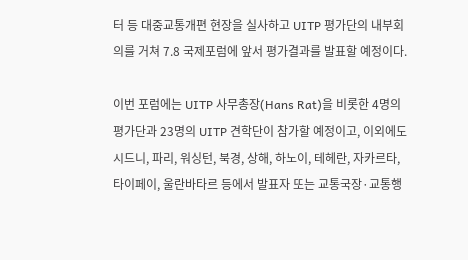터 등 대중교통개편 현장을 실사하고 UITP 평가단의 내부회의를 거쳐 7.8 국제포럼에 앞서 평가결과를 발표할 예정이다.

이번 포럼에는 UITP 사무총장(Hans Rat)을 비롯한 4명의 평가단과 23명의 UITP 견학단이 참가할 예정이고, 이외에도 시드니, 파리, 워싱턴, 북경, 상해, 하노이, 테헤란, 자카르타, 타이페이, 울란바타르 등에서 발표자 또는 교통국장·교통행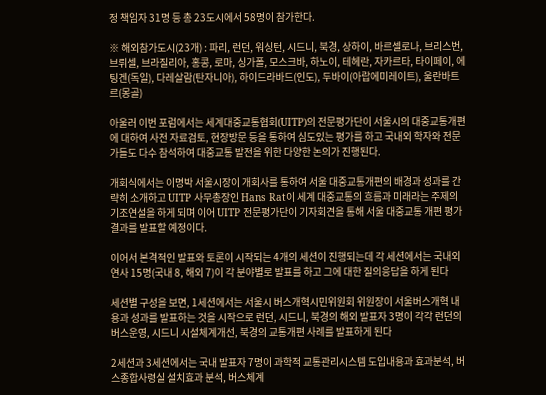정 책임자 31명 등 총 23도시에서 58명이 참가한다.

※ 해외참가도시(23개) : 파리, 런던, 워싱턴, 시드니, 북경, 상하이, 바르셀로나, 브리스번, 브뤼셀, 브라질리아, 홍콩, 로마, 싱가폴, 모스크바, 하노이, 테헤란, 자카르타, 타이페이, 에팅겐(독일), 다레살람(탄자니아), 하이드라바드(인도), 두바이(아랍에미레이트), 울란바트르(몽골)

아울러 이번 포럼에서는 세계대중교통협회(UITP)의 전문평가단이 서울시의 대중교통개편에 대하여 사전 자료검토, 현장방문 등을 통하여 심도있는 평가를 하고 국내외 학자와 전문가들도 다수 참석하여 대중교통 발전을 위한 다양한 논의가 진행된다.

개회식에서는 이명박 서울시장이 개회사를 통하여 서울 대중교통개편의 배경과 성과를 간략히 소개하고 UITP 사무총장인 Hans Rat이 세계 대중교통의 흐름과 미래라는 주제의 기조연설을 하게 되며 이어 UITP 전문평가단이 기자회견을 통해 서울 대중교통 개편 평가 결과를 발표할 예정이다.

이어서 본격적인 발표와 토론이 시작되는 4개의 세션이 진행되는데 각 세션에서는 국내외 연사 15명(국내 8, 해외 7)이 각 분야별로 발표를 하고 그에 대한 질의응답을 하게 된다

세션별 구성을 보면, 1세션에서는 서울시 버스개혁시민위원회 위원장이 서울버스개혁 내용과 성과를 발표하는 것을 시작으로 런던, 시드니, 북경의 해외 발표자 3명이 각각 런던의 버스운영, 시드니 시설체계개선, 북경의 교통개편 사례를 발표하게 된다

2세션과 3세션에서는 국내 발표자 7명이 과학적 교통관리시스템 도입내용과 효과분석, 버스종합사령실 설치효과 분석, 버스체계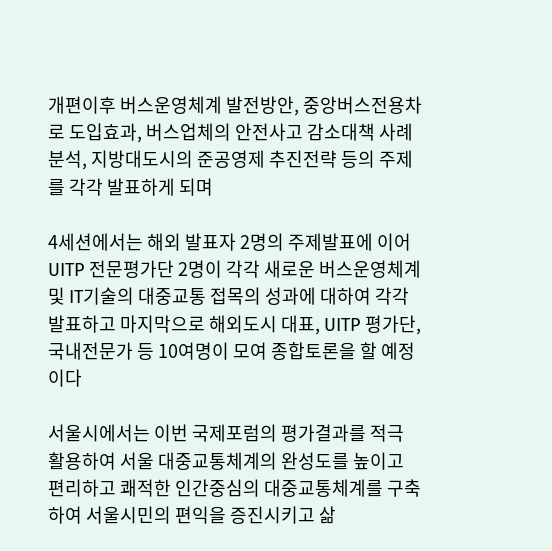개편이후 버스운영체계 발전방안, 중앙버스전용차로 도입효과, 버스업체의 안전사고 감소대책 사례분석, 지방대도시의 준공영제 추진전략 등의 주제를 각각 발표하게 되며

4세션에서는 해외 발표자 2명의 주제발표에 이어 UITP 전문평가단 2명이 각각 새로운 버스운영체계 및 IT기술의 대중교통 접목의 성과에 대하여 각각 발표하고 마지막으로 해외도시 대표, UITP 평가단, 국내전문가 등 10여명이 모여 종합토론을 할 예정이다

서울시에서는 이번 국제포럼의 평가결과를 적극 활용하여 서울 대중교통체계의 완성도를 높이고 편리하고 쾌적한 인간중심의 대중교통체계를 구축하여 서울시민의 편익을 증진시키고 삶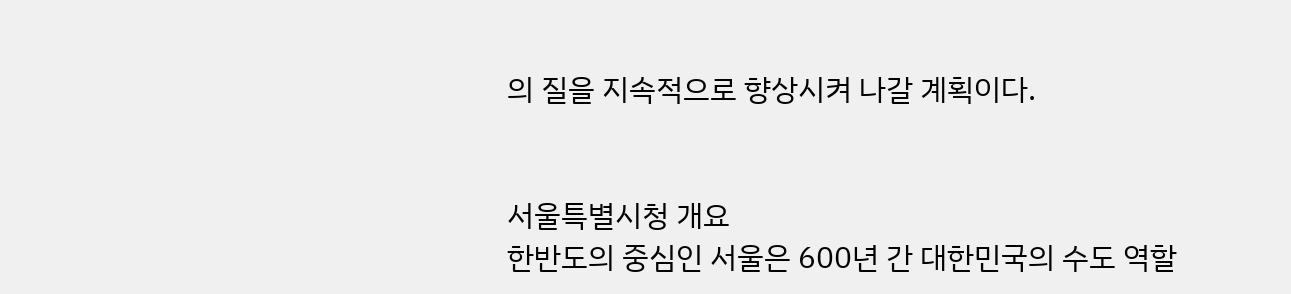의 질을 지속적으로 향상시켜 나갈 계획이다.


서울특별시청 개요
한반도의 중심인 서울은 600년 간 대한민국의 수도 역할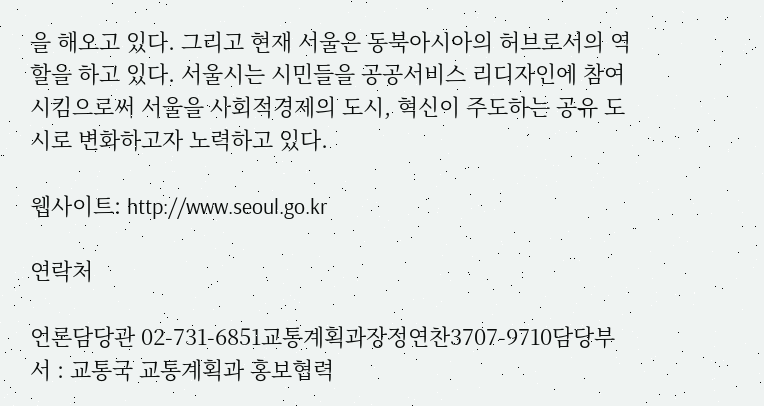을 해오고 있다. 그리고 현재 서울은 동북아시아의 허브로서의 역할을 하고 있다. 서울시는 시민들을 공공서비스 리디자인에 참여시킴으로써 서울을 사회적경제의 도시, 혁신이 주도하는 공유 도시로 변화하고자 노력하고 있다.

웹사이트: http://www.seoul.go.kr

연락처

언론담당관 02-731-6851교통계획과장정연찬3707-9710담당부서 : 교통국 교통계획과 홍보협력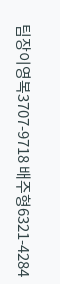팀장이영복3707-9718 배주형6321-4284